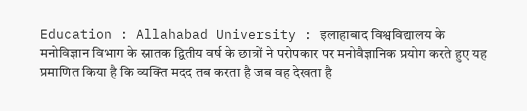Education : Allahabad University : इलाहाबाद विश्वविद्यालय के मनोविज्ञान विभाग के स्नातक द्वितीय वर्ष के छात्रों ने परोपकार पर मनोवैज्ञानिक प्रयोग करते हुए यह प्रमाणित किया है कि व्यक्ति मदद तब करता है जब वह देखता है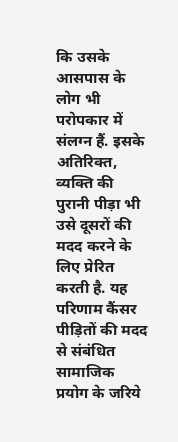कि उसके आसपास के लोग भी परोपकार में संलग्न हैं. इसके अतिरिक्त, व्यक्ति की पुरानी पीड़ा भी उसे दूसरों की मदद करने के लिए प्रेरित करती है. यह परिणाम कैंसर पीड़ितों की मदद से संबंधित सामाजिक प्रयोग के जरिये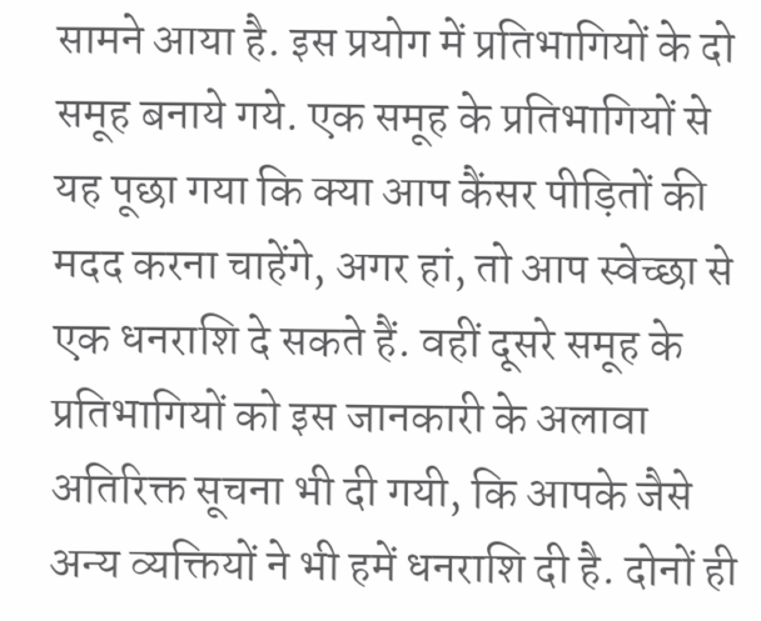सामने आया है. इस प्रयोग में प्रतिभागियों के दो समूह बनाये गये. एक समूह के प्रतिभागियों से यह पूछा गया कि क्या आप कैंसर पीड़ितों की मदद करना चाहेंगे, अगर हां, तो आप स्वेच्छा से एक धनराशि दे सकते हैं. वहीं दूसरे समूह के प्रतिभागियों को इस जानकारी के अलावा अतिरिक्त सूचना भी दी गयी, कि आपके जैसे अन्य व्यक्तियों ने भी हमें धनराशि दी है. दोनों ही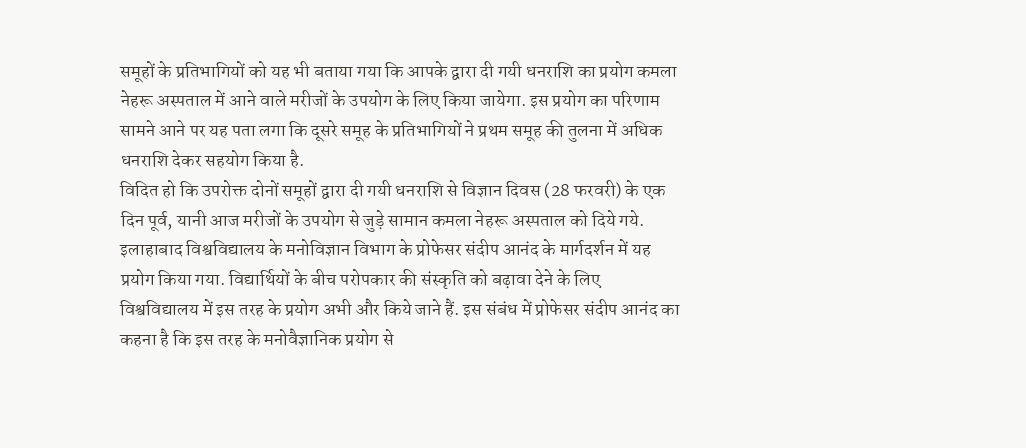समूहों के प्रतिभागियों को यह भी बताया गया कि आपके द्वारा दी गयी धनराशि का प्रयोग कमला नेहरू अस्पताल में आने वाले मरीजों के उपयोग के लिए किया जायेगा. इस प्रयोग का परिणाम सामने आने पर यह पता लगा कि दूसरे समूह के प्रतिभागियों ने प्रथम समूह की तुलना में अधिक धनराशि देकर सहयोग किया है.
विदित हो कि उपरोक्त दोनों समूहों द्वारा दी गयी धनराशि से विज्ञान दिवस (28 फरवरी) के एक दिन पूर्व, यानी आज मरीजों के उपयोग से जुड़े सामान कमला नेहरू अस्पताल को दिये गये. इलाहाबाद विश्वविद्यालय के मनोविज्ञान विभाग के प्रोफेसर संदीप आनंद के मार्गदर्शन में यह प्रयोग किया गया. विद्यार्थियों के बीच परोपकार की संस्कृति को बढ़ावा देने के लिए विश्वविद्यालय में इस तरह के प्रयोग अभी और किये जाने हैं. इस संबंध में प्रोफेसर संदीप आनंद का कहना है कि इस तरह के मनोवैज्ञानिक प्रयोग से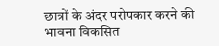छात्रों के अंदर परोपकार करने की भावना विकसित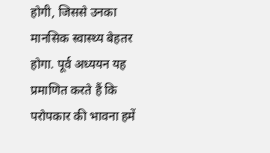होगी, जिससे उनका मानसिक स्वास्थ्य बेहतर होगा. पूर्व अध्ययन यह प्रमाणित करते हैं कि परोपकार की भावना हमें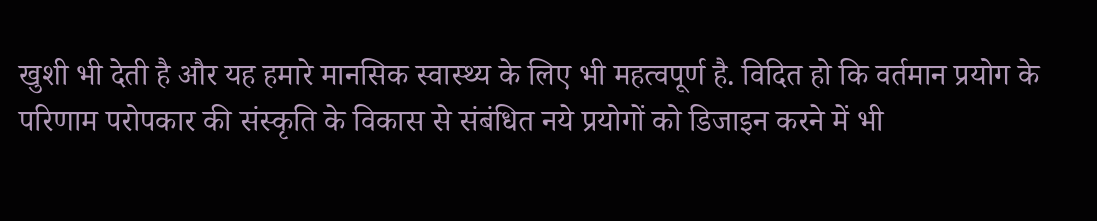खुशी भी देती है और यह हमारे मानसिक स्वास्थ्य के लिए भी महत्वपूर्ण है. विदित हो कि वर्तमान प्रयोग के परिणाम परोपकार की संस्कृति के विकास से संबंधित नये प्रयोगों को डिजाइन करने में भी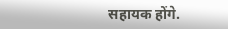सहायक होंगे.